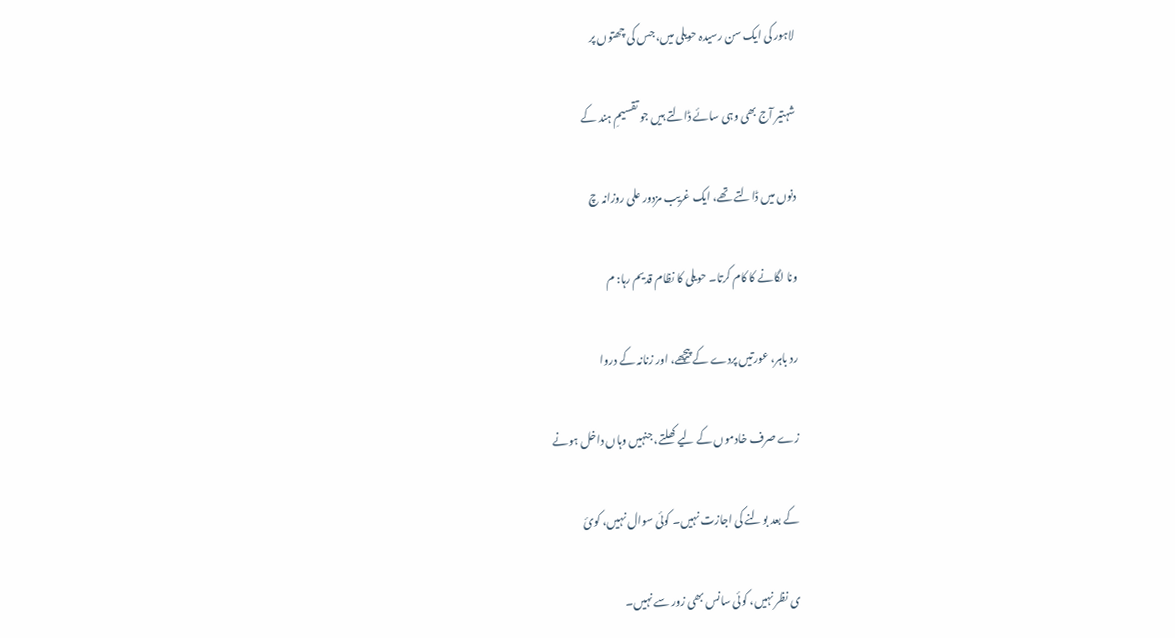لاہور کی ایک سن رسیدہ حویلی میں، جس کی چھتوں پر

شہتیر آج بھی وہی سائے ڈالتے ہیں جو تقسیمِ ہند کے

دنوں میں ڈالتے تھے، ایک غریب مزدور علی روزانہ چ

ونا لگانے کا کام کرتا۔ حویلی کا نظام قدیم رہا: م

رد باہر، عورتیں پردے کے پیچھے، اور زنانہ کے دروا

زے صرف خادموں کے لیے کھلتے، جنہیں وہاں داخل ہونے

کے بعد بولنے کی اجازت نہیں۔ کوئی سوال نہیں، کوئ

ی نظر نہیں، کوئی سانس بھی زور سے نہیں۔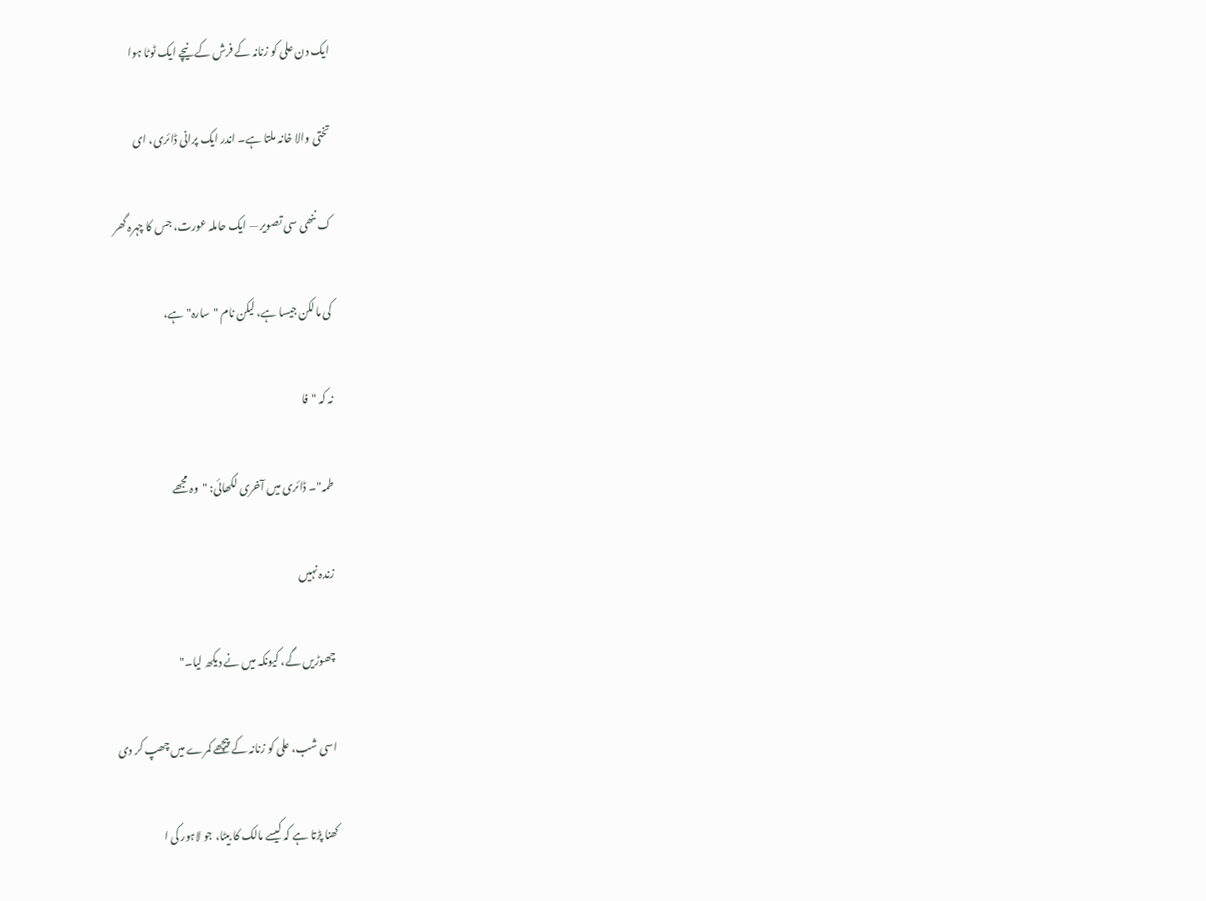ایک دن علی کو زنانہ کے فرش کے نیچے ایک ٹوٹا ہوا

تختی والا خانہ ملتا ہے۔ اندر ایک پرانی ڈائری، ای

ک ننھی سی تصویر — ایک حاملہ عورت، جس کا چہرہ گھر

کی مالکن جیسا ہے، لیکن نام "سارہ" ہے،

نہ کہ "فا

طمہ"۔ ڈائری میں آخری لکھائی: "وہ مجھے

زندہ نہیں

چھوڑیں گے، کیونکہ میں نے دیکھ لیا۔"

اسی شب، علی کو زنانہ کے پیچھے کمرے میں چھپ کر دی

کھنا پڑتا ہے کہ کیسے مالک کا بیٹا، جو لاہور کی ا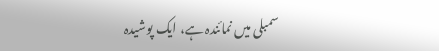سمبلی میں نمائندہ ہے، ایک پوشیدہ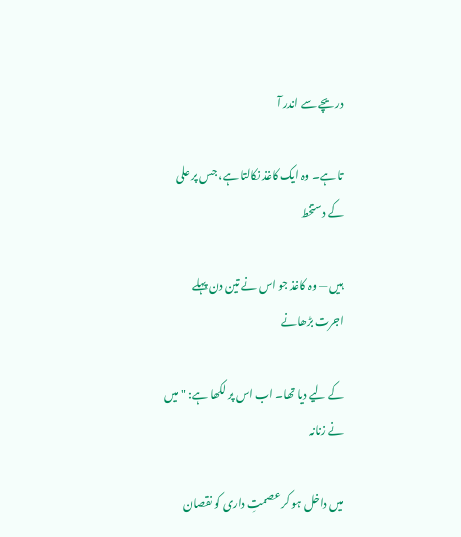دریچے سے اندر آ

تا ہے۔ وہ ایک کاغذ نکالتا ہے، جس پر علی کے دستخط

ہیں — وہ کاغذ جو اس نے تین دن پہلے اجرت بڑھانے

کے لیے دیا تھا۔ اب اس پر لکھا ہے: "میں نے زنانہ

میں داخل ہو کر عصمتِ داری کو نقصان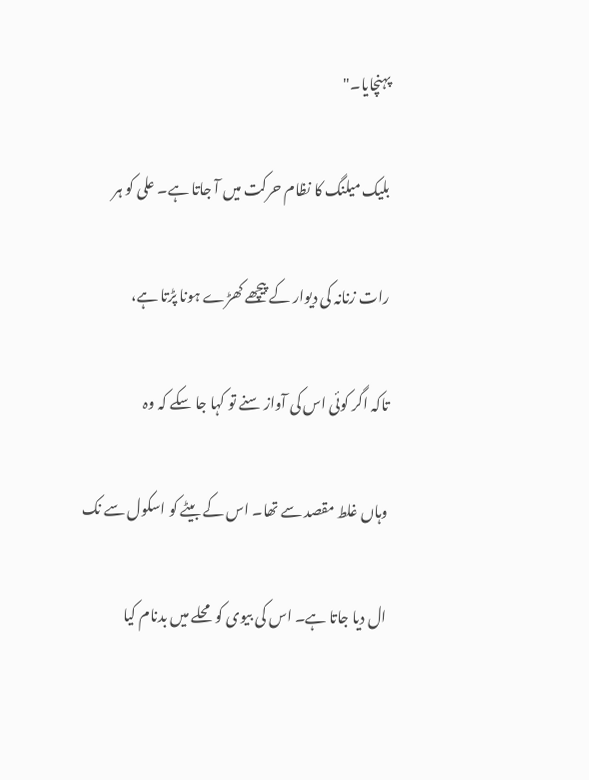پہنچایا۔"

بلیک میلنگ کا نظام حرکت میں آ جاتا ہے۔ علی کو ہر

رات زنانہ کی دیوار کے پیچھے کھڑے ہونا پڑتا ہے،

تاکہ اگر کوئی اس کی آواز سنے تو کہا جا سکے کہ وہ

وہاں غلط مقصد سے تھا۔ اس کے بیٹے کو اسکول سے نک

ال دیا جاتا ہے۔ اس کی بیوی کو محلے میں بدنام کیا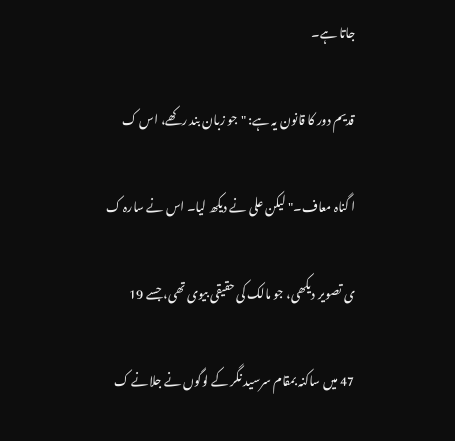جاتا ہے۔

قدیم دور کا قانون یہ ہے: "جو زبان بند رکھے، اس ک

ا گناہ معاف۔" لیکن علی نے دیکھ لیا۔ اس نے سارہ ک

ی تصویر دیکھی، جو مالک کی حقیقی بیوی تھی، جسے 19

47 میں ساکنہ بمقام سرسید نگر کے لوگوں نے جلانے ک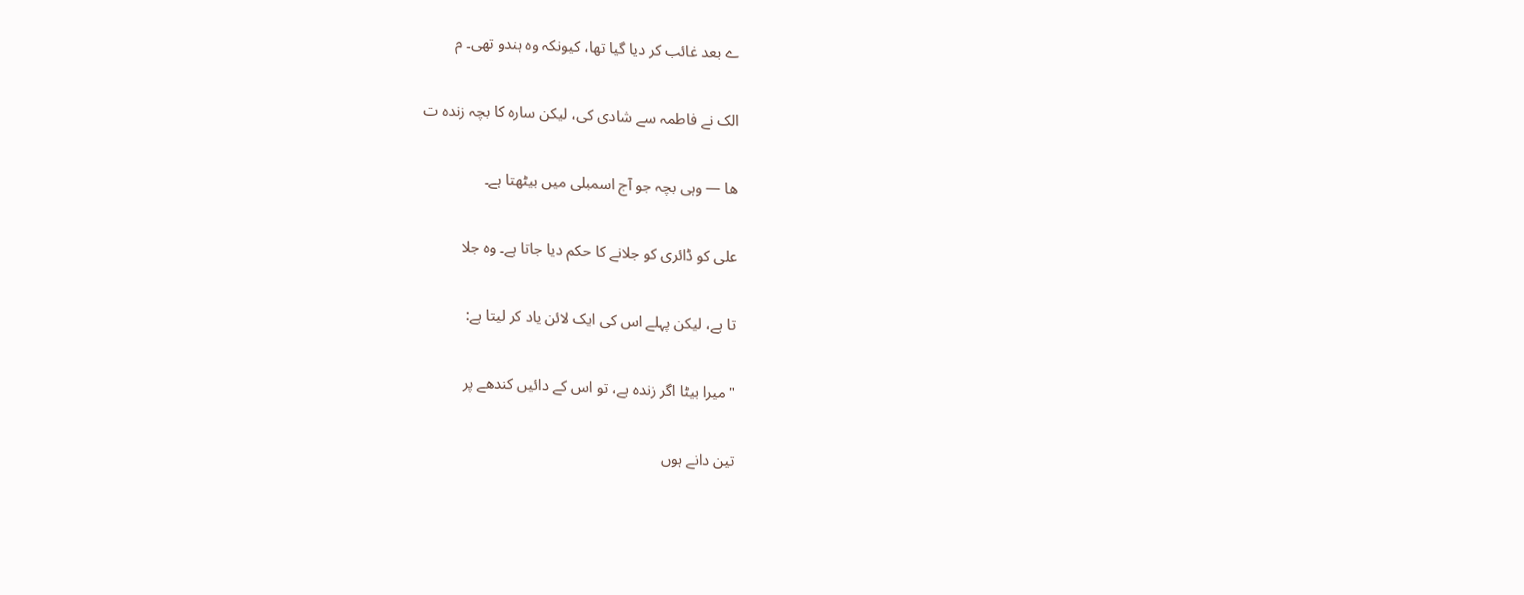ے بعد غائب کر دیا گیا تھا، کیونکہ وہ ہندو تھی۔ م

الک نے فاطمہ سے شادی کی، لیکن سارہ کا بچہ زندہ ت

ھا — وہی بچہ جو آج اسمبلی میں بیٹھتا ہے۔

علی کو ڈائری کو جلانے کا حکم دیا جاتا ہے۔ وہ جلا

تا ہے، لیکن پہلے اس کی ایک لائن یاد کر لیتا ہے:

"میرا بیٹا اگر زندہ ہے، تو اس کے دائیں کندھے پر

تین دانے ہوں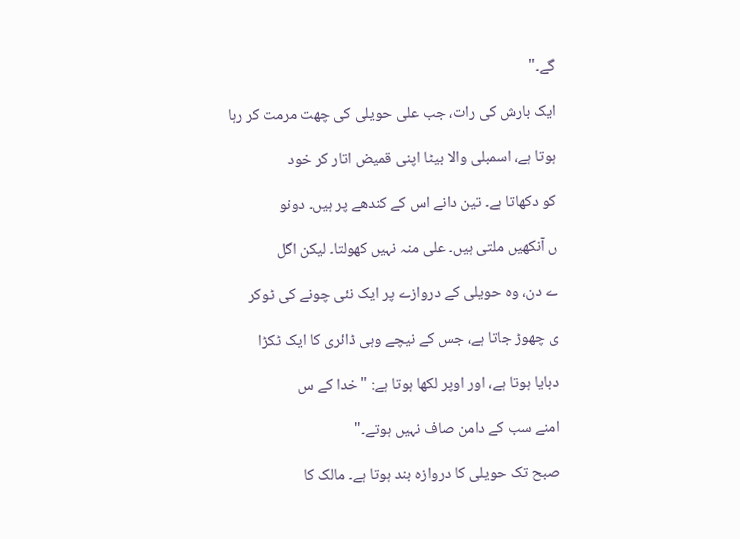گے۔"

ایک بارش کی رات، جب علی حویلی کی چھت مرمت کر رہا

ہوتا ہے، اسمبلی والا بیٹا اپنی قمیض اتار کر خود

کو دکھاتا ہے۔ تین دانے اس کے کندھے پر ہیں۔ دونو

ں آنکھیں ملتی ہیں۔ علی منہ نہیں کھولتا۔ لیکن اگل

ے دن، وہ حویلی کے دروازے پر ایک نئی چونے کی ٹوکر

ی چھوڑ جاتا ہے، جس کے نیچے وہی ڈائری کا ایک ٹکڑا

دبایا ہوتا ہے، اور اوپر لکھا ہوتا ہے: "خدا کے س

امنے سب کے دامن صاف نہیں ہوتے۔"

صبح تک حویلی کا دروازہ بند ہوتا ہے۔ مالک کا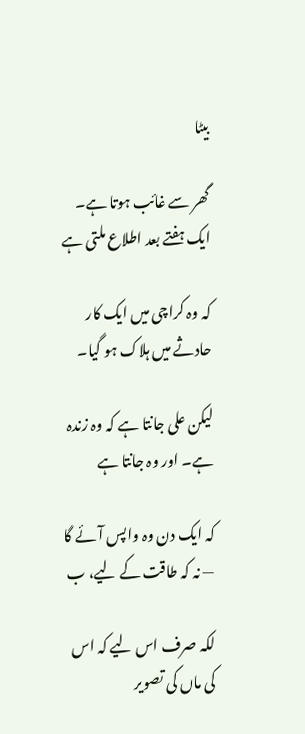بیٹا

گھر سے غائب ہوتا ہے۔ ایک ہفتے بعد اطلاع ملتی ہے

کہ وہ کراچی میں ایک کار حادثے میں ہلاک ہو گیا۔

لیکن علی جانتا ہے کہ وہ زندہ ہے۔ اور وہ جانتا ہے

کہ ایک دن وہ واپس آئے گا — نہ کہ طاقت کے لیے، ب

لکہ صرف اس لیے کہ اس کی ماں کی تصویر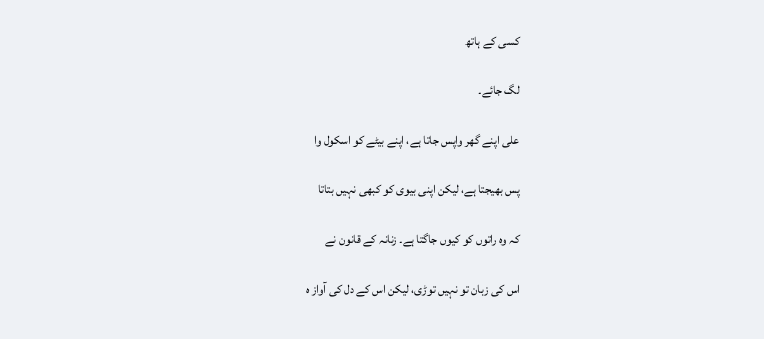کسی کے ہاتھ

لگ جائے۔

علی اپنے گھر واپس جاتا ہے، اپنے بیٹے کو اسکول وا

پس بھیجتا ہے، لیکن اپنی بیوی کو کبھی نہیں بتاتا

کہ وہ راتوں کو کیوں جاگتا ہے۔ زنانہ کے قانون نے

اس کی زبان تو نہیں توڑی، لیکن اس کے دل کی آواز ہ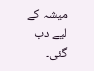میشہ کے لیے دب گئی۔